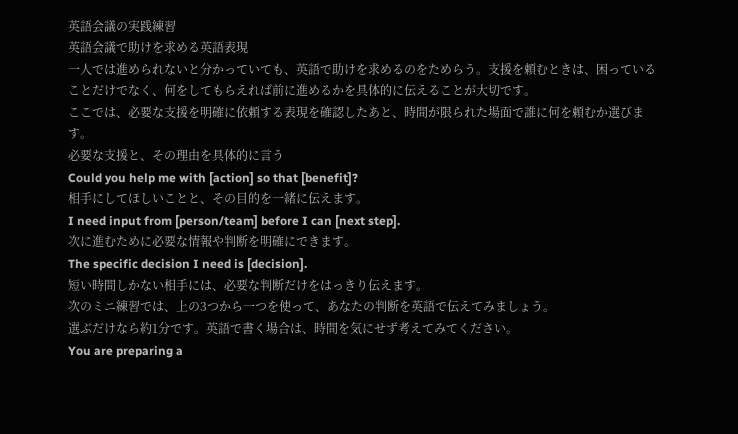英語会議の実践練習
英語会議で助けを求める英語表現
一人では進められないと分かっていても、英語で助けを求めるのをためらう。支援を頼むときは、困っていることだけでなく、何をしてもらえれば前に進めるかを具体的に伝えることが大切です。
ここでは、必要な支援を明確に依頼する表現を確認したあと、時間が限られた場面で誰に何を頼むか選びます。
必要な支援と、その理由を具体的に言う
Could you help me with [action] so that [benefit]?
相手にしてほしいことと、その目的を一緒に伝えます。
I need input from [person/team] before I can [next step].
次に進むために必要な情報や判断を明確にできます。
The specific decision I need is [decision].
短い時間しかない相手には、必要な判断だけをはっきり伝えます。
次のミニ練習では、上の3つから一つを使って、あなたの判断を英語で伝えてみましょう。
選ぶだけなら約1分です。英語で書く場合は、時間を気にせず考えてみてください。
You are preparing a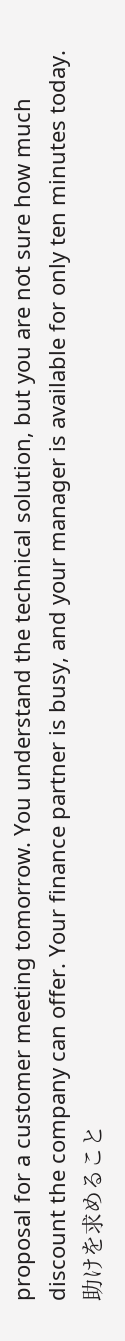proposal for a customer meeting tomorrow. You understand the technical solution, but you are not sure how much discount the company can offer. Your finance partner is busy, and your manager is available for only ten minutes today.
助けを求めること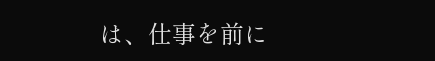は、仕事を前に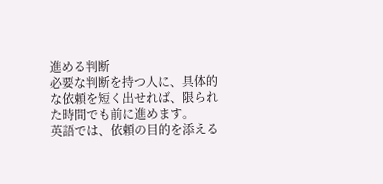進める判断
必要な判断を持つ人に、具体的な依頼を短く出せれば、限られた時間でも前に進めます。
英語では、依頼の目的を添える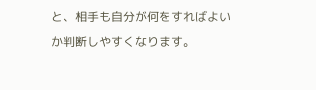と、相手も自分が何をすればよいか判断しやすくなります。